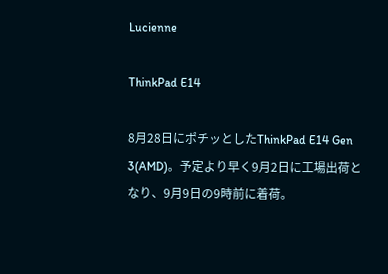Lucienne

ThinkPad E14

8月28日にポチッとしたThinkPad E14 Gen 3(AMD)。予定より早く9月2日に工場出荷となり、9月9日の9時前に着荷。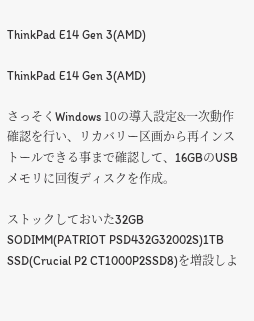ThinkPad E14 Gen 3(AMD)

ThinkPad E14 Gen 3(AMD)

さっそくWindows 10の導入設定&一次動作確認を行い、リカバリー区画から再インストールできる事まで確認して、16GBのUSBメモリに回復ディスクを作成。

ストックしておいた32GB SODIMM(PATRIOT PSD432G32002S)1TB SSD(Crucial P2 CT1000P2SSD8)を増設しよ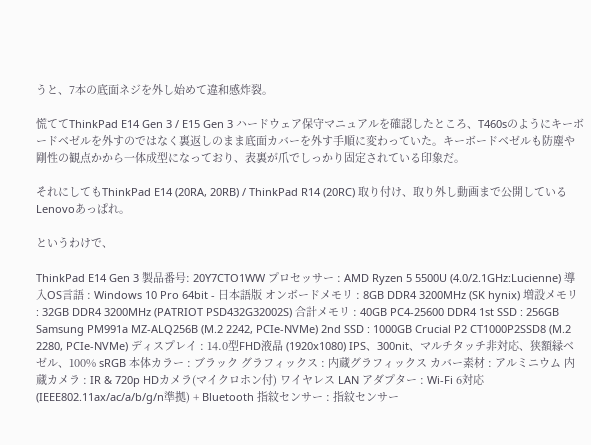うと、7本の底面ネジを外し始めて違和感炸裂。

慌ててThinkPad E14 Gen 3 / E15 Gen 3 ハードウェア保守マニュアルを確認したところ、T460sのようにキーボードベゼルを外すのではなく裏返しのまま底面カバーを外す手順に変わっていた。キーボードベゼルも防塵や剛性の観点かから一体成型になっており、表裏が爪でしっかり固定されている印象だ。

それにしてもThinkPad E14 (20RA, 20RB) / ThinkPad R14 (20RC) 取り付け、取り外し動画まで公開しているLenovoあっぱれ。

というわけで、

ThinkPad E14 Gen 3 製品番号: 20Y7CTO1WW プロセッサー : AMD Ryzen 5 5500U (4.0/2.1GHz:Lucienne) 導入OS言語 : Windows 10 Pro 64bit - 日本語版 オンボードメモリ : 8GB DDR4 3200MHz (SK hynix) 増設メモリ : 32GB DDR4 3200MHz (PATRIOT PSD432G32002S) 合計メモリ : 40GB PC4-25600 DDR4 1st SSD : 256GB Samsung PM991a MZ-ALQ256B (M.2 2242, PCIe-NVMe) 2nd SSD : 1000GB Crucial P2 CT1000P2SSD8 (M.2 2280, PCIe-NVMe) ディスプレイ : 14.0型FHD液晶 (1920x1080) IPS、300nit、マルチタッチ非対応、狭額縁ベゼル、100% sRGB 本体カラー : ブラック グラフィックス : 内蔵グラフィックス カバー素材 : アルミニウム 内蔵カメラ : IR & 720p HDカメラ(マイクロホン付) ワイヤレス LAN アダプター : Wi-Fi 6対応 (IEEE802.11ax/ac/a/b/g/n準拠) + Bluetooth 指紋センサー : 指紋センサー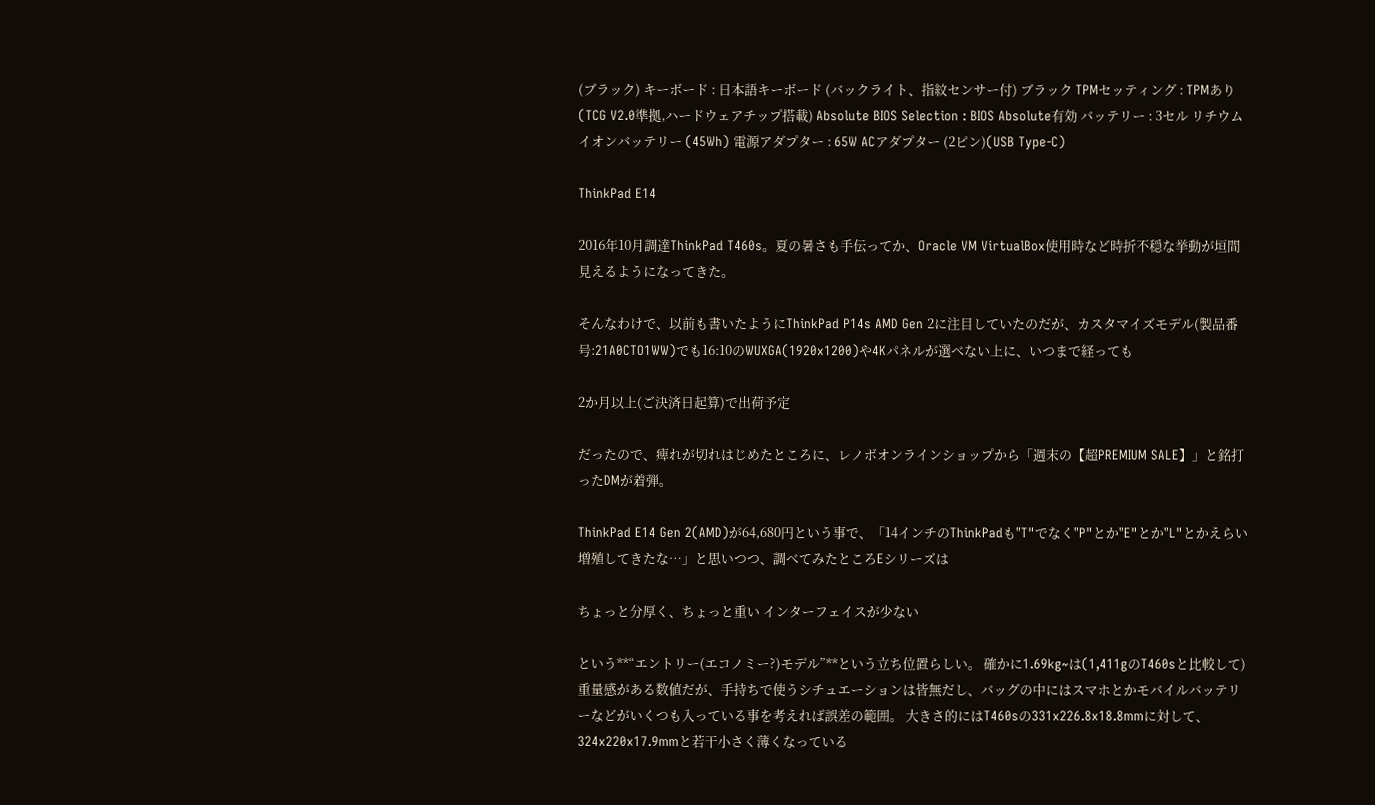(ブラック) キーボード : 日本語キーボード (バックライト、指紋センサー付) ブラック TPMセッティング : TPMあり(TCG V2.0準拠,ハードウェアチップ搭載) Absolute BIOS Selection : BIOS Absolute有効 バッテリー : 3セル リチウムイオンバッテリー (45Wh) 電源アダプター : 65W ACアダプター (2ピン)(USB Type-C)

ThinkPad E14

2016年10月調達ThinkPad T460s。夏の暑さも手伝ってか、Oracle VM VirtualBox使用時など時折不穏な挙動が垣間見えるようになってきた。

そんなわけで、以前も書いたようにThinkPad P14s AMD Gen 2に注目していたのだが、カスタマイズモデル(製品番号:21A0CTO1WW)でも16:10のWUXGA(1920x1200)や4Kパネルが選べない上に、いつまで経っても

2か月以上(ご決済日起算)で出荷予定

だったので、痺れが切れはじめたところに、レノボオンラインショップから「週末の【超PREMIUM SALE】」と銘打ったDMが着弾。

ThinkPad E14 Gen 2(AMD)が64,680円という事で、「14インチのThinkPadも"T"でなく"P"とか"E"とか"L"とかえらい増殖してきたな…」と思いつつ、調べてみたところEシリーズは

ちょっと分厚く、ちょっと重い インターフェイスが少ない

という**“エントリー(エコノミー?)モデル”**という立ち位置らしい。 確かに1.69kg~は(1,411gのT460sと比較して)重量感がある数値だが、手持ちで使うシチュエーションは皆無だし、バッグの中にはスマホとかモバイルバッテリーなどがいくつも入っている事を考えれば誤差の範囲。 大きさ的にはT460sの331x226.8x18.8mmに対して、324x220x17.9mmと若干小さく薄くなっている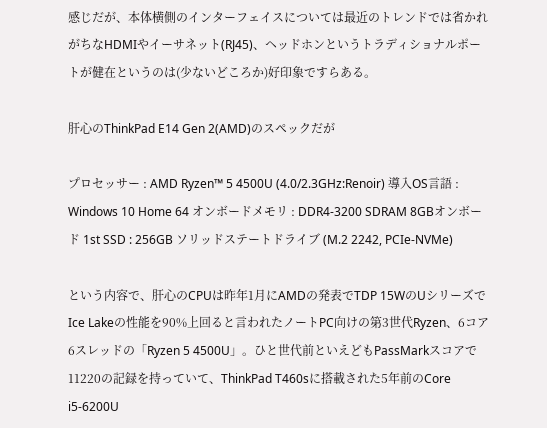感じだが、本体横側のインターフェイスについては最近のトレンドでは省かれがちなHDMIやイーサネット(RJ45)、ヘッドホンというトラディショナルポートが健在というのは(少ないどころか)好印象ですらある。

肝心のThinkPad E14 Gen 2(AMD)のスペックだが

プロセッサー : AMD Ryzen™ 5 4500U (4.0/2.3GHz:Renoir) 導入OS言語 : Windows 10 Home 64 オンボードメモリ : DDR4-3200 SDRAM 8GBオンボード 1st SSD : 256GB ソリッドステートドライブ (M.2 2242, PCIe-NVMe)

という内容で、肝心のCPUは昨年1月にAMDの発表でTDP 15WのUシリーズでIce Lakeの性能を90%上回ると言われたノートPC向けの第3世代Ryzen、6コア6スレッドの「Ryzen 5 4500U」。ひと世代前といえどもPassMarkスコアで11220の記録を持っていて、ThinkPad T460sに搭載された5年前のCore i5-6200U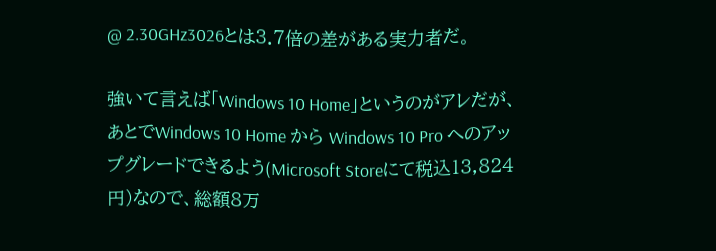@ 2.30GHz3026とは3.7倍の差がある実力者だ。

強いて言えば「Windows 10 Home」というのがアレだが、あとでWindows 10 Home から Windows 10 Pro へのアップグレードできるよう(Microsoft Storeにて税込13,824円)なので、総額8万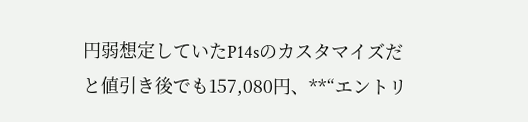円弱想定していたP14sのカスタマイズだと値引き後でも157,080円、**“エントリ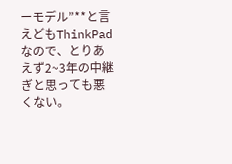ーモデル”**と言えどもThinkPadなので、とりあえず2~3年の中継ぎと思っても悪くない。